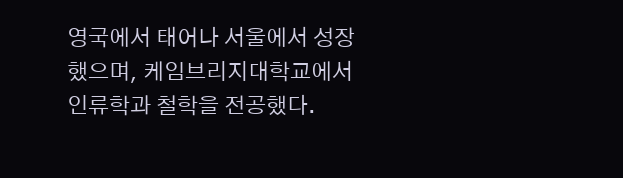영국에서 태어나 서울에서 성장했으며, 케임브리지대학교에서 인류학과 철학을 전공했다.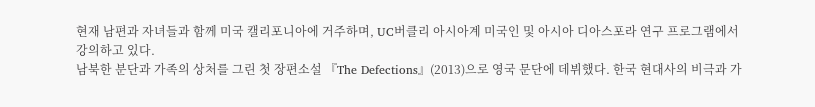현재 남편과 자녀들과 함께 미국 캘리포니아에 거주하며, UC버클리 아시아계 미국인 및 아시아 디아스포라 연구 프로그램에서 강의하고 있다.
남북한 분단과 가족의 상처를 그린 첫 장편소설 『The Defections』(2013)으로 영국 문단에 데뷔했다. 한국 현대사의 비극과 가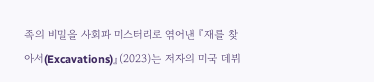족의 비밀을 사회파 미스터리로 엮어낸 『재를 찾아서(Excavations)』(2023)는 저자의 미국 데뷔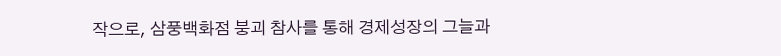작으로, 삼풍백화점 붕괴 참사를 통해 경제성장의 그늘과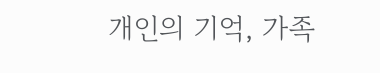개인의 기억, 가족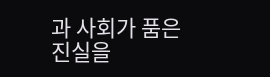과 사회가 품은 진실을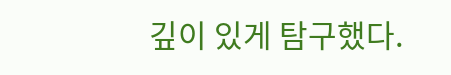깊이 있게 탐구했다.